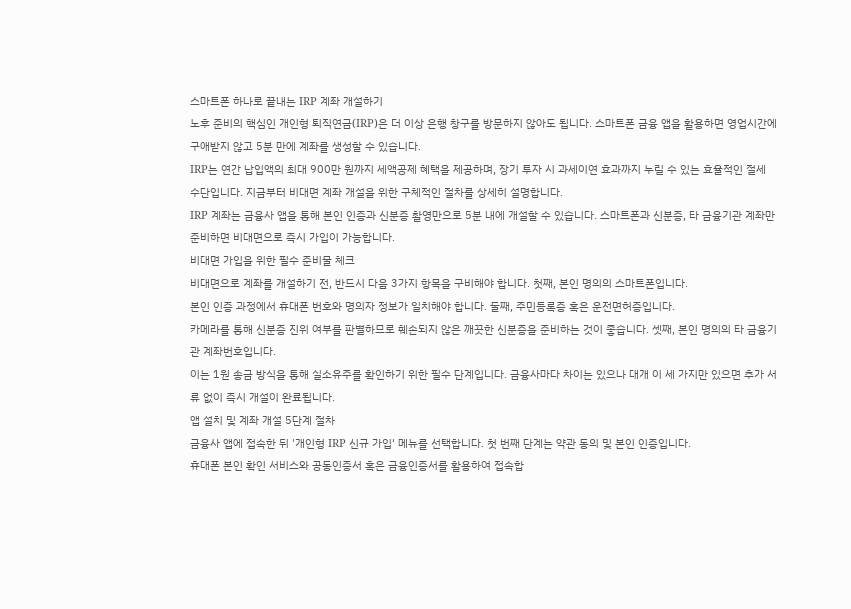스마트폰 하나로 끝내는 IRP 계좌 개설하기
노후 준비의 핵심인 개인형 퇴직연금(IRP)은 더 이상 은행 창구를 방문하지 않아도 됩니다. 스마트폰 금융 앱을 활용하면 영업시간에 구애받지 않고 5분 만에 계좌를 생성할 수 있습니다.
IRP는 연간 납입액의 최대 900만 원까지 세액공제 혜택을 제공하며, 장기 투자 시 과세이연 효과까지 누릴 수 있는 효율적인 절세 수단입니다. 지금부터 비대면 계좌 개설을 위한 구체적인 절차를 상세히 설명합니다.
IRP 계좌는 금융사 앱을 통해 본인 인증과 신분증 촬영만으로 5분 내에 개설할 수 있습니다. 스마트폰과 신분증, 타 금융기관 계좌만 준비하면 비대면으로 즉시 가입이 가능합니다.
비대면 가입을 위한 필수 준비물 체크
비대면으로 계좌를 개설하기 전, 반드시 다음 3가지 항목을 구비해야 합니다. 첫째, 본인 명의의 스마트폰입니다.
본인 인증 과정에서 휴대폰 번호와 명의자 정보가 일치해야 합니다. 둘째, 주민등록증 혹은 운전면허증입니다.
카메라를 통해 신분증 진위 여부를 판별하므로 훼손되지 않은 깨끗한 신분증을 준비하는 것이 좋습니다. 셋째, 본인 명의의 타 금융기관 계좌번호입니다.
이는 1원 송금 방식을 통해 실소유주를 확인하기 위한 필수 단계입니다. 금융사마다 차이는 있으나 대개 이 세 가지만 있으면 추가 서류 없이 즉시 개설이 완료됩니다.
앱 설치 및 계좌 개설 5단계 절차
금융사 앱에 접속한 뒤 '개인형 IRP 신규 가입' 메뉴를 선택합니다. 첫 번째 단계는 약관 동의 및 본인 인증입니다.
휴대폰 본인 확인 서비스와 공동인증서 혹은 금융인증서를 활용하여 접속합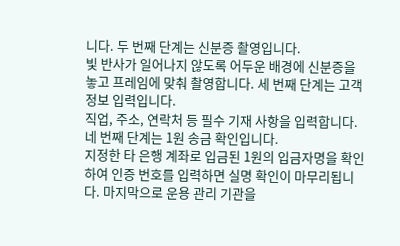니다. 두 번째 단계는 신분증 촬영입니다.
빛 반사가 일어나지 않도록 어두운 배경에 신분증을 놓고 프레임에 맞춰 촬영합니다. 세 번째 단계는 고객 정보 입력입니다.
직업, 주소, 연락처 등 필수 기재 사항을 입력합니다. 네 번째 단계는 1원 송금 확인입니다.
지정한 타 은행 계좌로 입금된 1원의 입금자명을 확인하여 인증 번호를 입력하면 실명 확인이 마무리됩니다. 마지막으로 운용 관리 기관을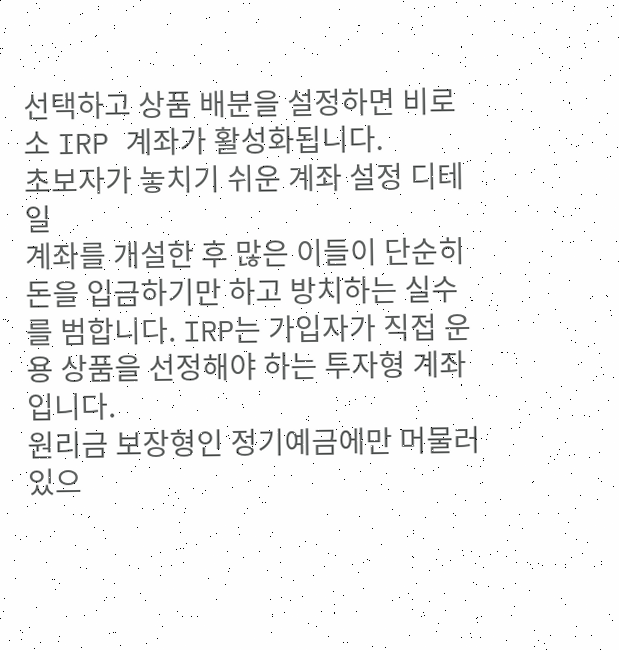선택하고 상품 배분을 설정하면 비로소 IRP 계좌가 활성화됩니다.
초보자가 놓치기 쉬운 계좌 설정 디테일
계좌를 개설한 후 많은 이들이 단순히 돈을 입금하기만 하고 방치하는 실수를 범합니다. IRP는 가입자가 직접 운용 상품을 선정해야 하는 투자형 계좌입니다.
원리금 보장형인 정기예금에만 머물러 있으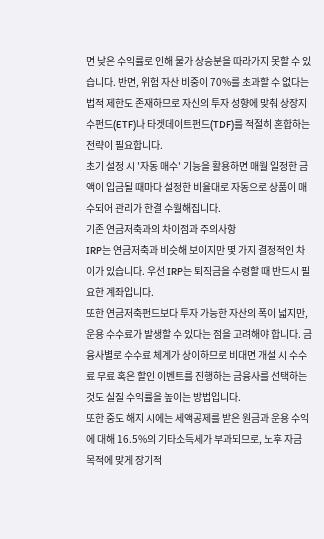면 낮은 수익률로 인해 물가 상승분을 따라가지 못할 수 있습니다. 반면, 위험 자산 비중이 70%를 초과할 수 없다는 법적 제한도 존재하므로 자신의 투자 성향에 맞춰 상장지수펀드(ETF)나 타겟데이트펀드(TDF)를 적절히 혼합하는 전략이 필요합니다.
초기 설정 시 '자동 매수' 기능을 활용하면 매월 일정한 금액이 입금될 때마다 설정한 비율대로 자동으로 상품이 매수되어 관리가 한결 수월해집니다.
기존 연금저축과의 차이점과 주의사항
IRP는 연금저축과 비슷해 보이지만 몇 가지 결정적인 차이가 있습니다. 우선 IRP는 퇴직금을 수령할 때 반드시 필요한 계좌입니다.
또한 연금저축펀드보다 투자 가능한 자산의 폭이 넓지만, 운용 수수료가 발생할 수 있다는 점을 고려해야 합니다. 금융사별로 수수료 체계가 상이하므로 비대면 개설 시 수수료 무료 혹은 할인 이벤트를 진행하는 금융사를 선택하는 것도 실질 수익률을 높이는 방법입니다.
또한 중도 해지 시에는 세액공제를 받은 원금과 운용 수익에 대해 16.5%의 기타소득세가 부과되므로, 노후 자금 목적에 맞게 장기적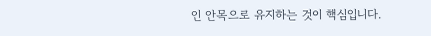인 안목으로 유지하는 것이 핵심입니다.